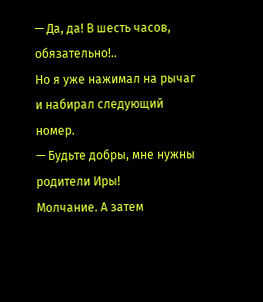— Да, да! В шесть часов, обязательно!..
Но я уже нажимал на рычаг и набирал следующий номер.
— Будьте добры, мне нужны родители Иры!
Молчание. А затем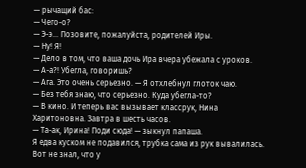— рычащий бас:
— Чего-о?
— Э-э… Позовите, пожалуйста, родителей Иры.
— Ну! Я!
— Дело в том, что ваша дочь Ира вчера убежала с уроков.
— А-а?! Убегла, говоришь?
— Ага. Это очень серьезно. — Я отхлебнул глоток чаю.
— Без тебя знаю, что серьезно. Куда убегла-то?
— В кино. И теперь вас вызывает классрук, Нина Харитоновна. Завтра в шесть часов.
— Та-ак, Ирина! Поди сюда! — зыкнул папаша.
Я едва куском не подавился, трубка сама из рук вывалилась. Вот не знал, что у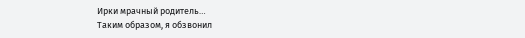Ирки мрачный родитель…
Таким образом, я обзвонил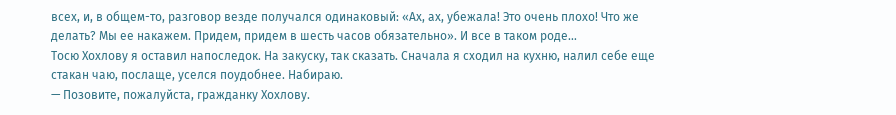всех, и, в общем-то, разговор везде получался одинаковый: «Ах, ах, убежала! Это очень плохо! Что же делать? Мы ее накажем. Придем, придем в шесть часов обязательно». И все в таком роде…
Тосю Хохлову я оставил напоследок. На закуску, так сказать. Сначала я сходил на кухню, налил себе еще стакан чаю, послаще, уселся поудобнее. Набираю.
— Позовите, пожалуйста, гражданку Хохлову.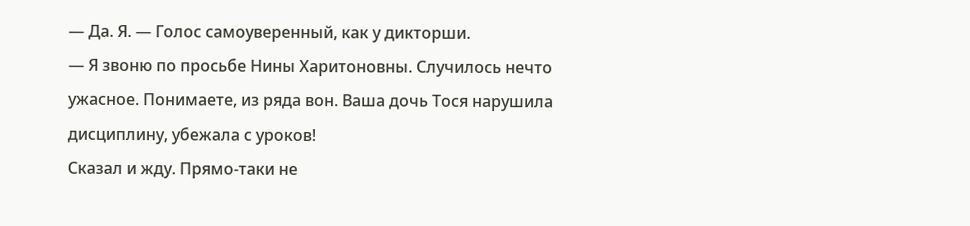— Да. Я. — Голос самоуверенный, как у дикторши.
— Я звоню по просьбе Нины Харитоновны. Случилось нечто ужасное. Понимаете, из ряда вон. Ваша дочь Тося нарушила дисциплину, убежала с уроков!
Сказал и жду. Прямо-таки не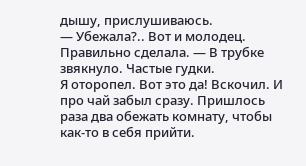дышу, прислушиваюсь.
— Убежала?.. Вот и молодец. Правильно сделала. — В трубке звякнуло. Частые гудки.
Я оторопел. Вот это да! Вскочил. И про чай забыл сразу. Пришлось раза два обежать комнату, чтобы как-то в себя прийти.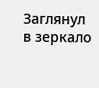Заглянул в зеркало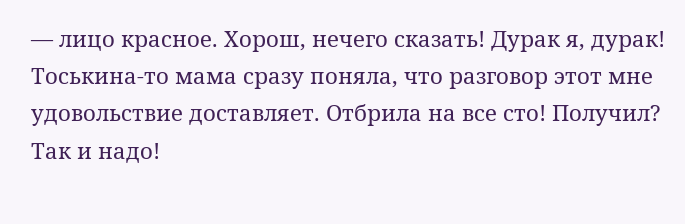— лицо красное. Хорош, нечего сказать! Дурак я, дурак! Тоськина-то мама сразу поняла, что разговор этот мне удовольствие доставляет. Отбрила на все сто! Получил? Так и надо!